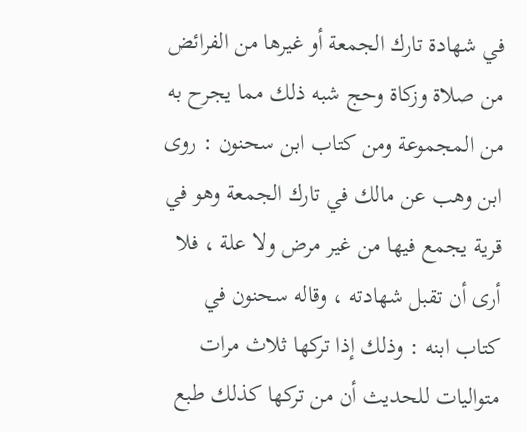في شهادة تارك الجمعة أو غيرها من الفرائض
من صلاة وزكاة وحج شبه ذلك مما يجرح به
من المجموعة ومن كتاب ابن سحنون : روى ابن وهب عن مالك في تارك الجمعة وهو في قرية يجمع فيها من غير مرض ولا علة ، فلا أرى أن تقبل شهادته ، وقاله سحنون في كتاب ابنه : وذلك إذا تركها ثلاث مرات متواليات للحديث أن من تركها كذلك طبع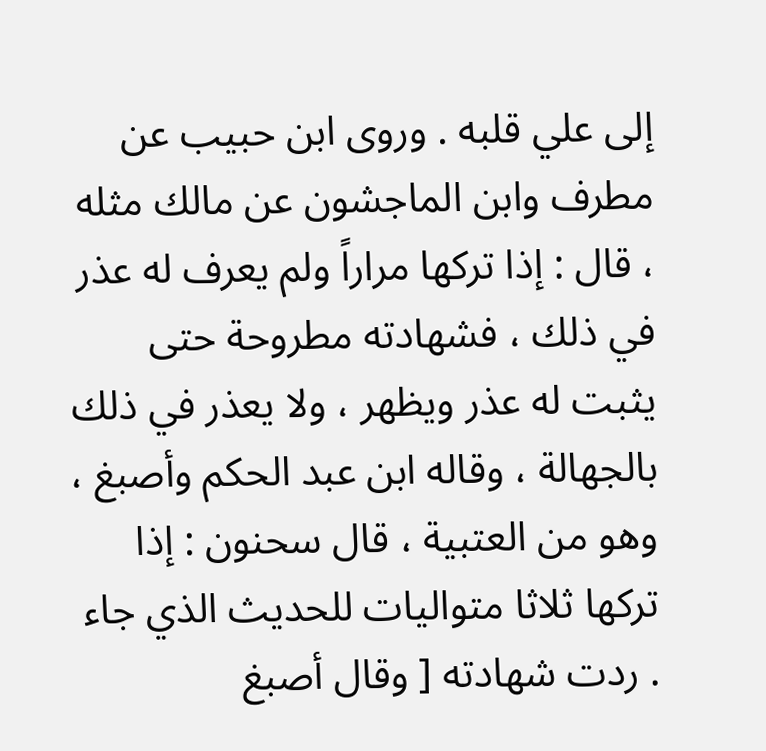إلى علي قلبه . وروى ابن حبيب عن مطرف وابن الماجشون عن مالك مثله ، قال : إذا تركها مراراً ولم يعرف له عذر في ذلك ، فشهادته مطروحة حتى يثبت له عذر ويظهر ، ولا يعذر في ذلك بالجهالة ، وقاله ابن عبد الحكم وأصبغ ، وهو من العتبية ، قال سحنون : إذا تركها ثلاثا متواليات للحديث الذي جاء . ردت شهادته [ وقال أصبغ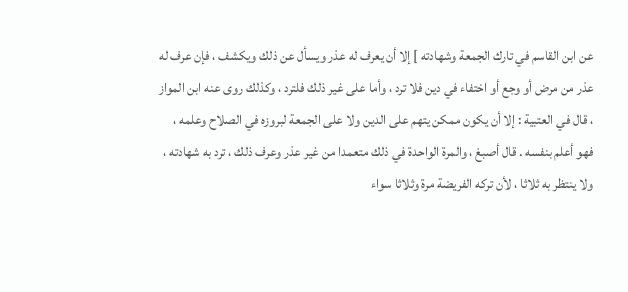عن ابن القاسم في تارك الجمعة وشهادته ] إلا أن يعرف له عذر ويسأل عن ذلك ويكشف ، فإن عرف له عذر من مرض أو وجع أو اختفاء في دين فلا ترد ، وأما على غير ذلك فلترد ، وكذلك روى عنه ابن المواز ، قال في العتبية : إلا أن يكون ممكن يتهم على الدين ولا على الجمعة لبروزه في الصلاح وعلمه ، فهو أعلم بنفسه . قال أصبغ ، والمرة الواحدة في ذلك متعمدا من غير عذر وعرف ذلك ، ترد به شهادته ، ولا ينتظر به ثلاثا ، لأن تركه الفريضة مرة وثلاثا سواء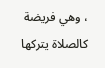، وهي فريضة كالصلاة يتركها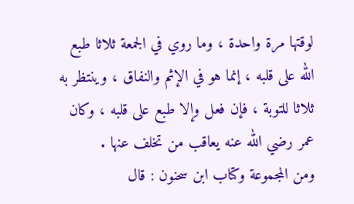لوقتها مرة واحدة ، وما روي في الجمعة ثلاثا طبع الله على قلبه ، إنما هو في الإثم والنفاق ، وينتظر به ثلاثا للتوبة ، فإن فعل وإلا طبع على قلبه ، وكان عمر رضي الله عنه يعاقب من تخلف عنها .
ومن المجموعة وكتاب ابن سحنون : قال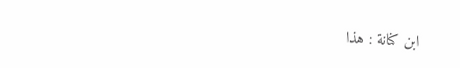ابن كنانة : هذا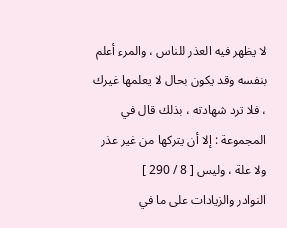لا يظهر فيه العذر للناس ، والمرء أعلم بنفسه وقد يكون بحال لا يعلمها غيرك ، فلا ترد شهادته ، بذلك قال في المجموعة : إلا أن يتركها من غير عذر ولا علة ، وليس [ 8 / 290 ]
النوادر والزيادات على ما في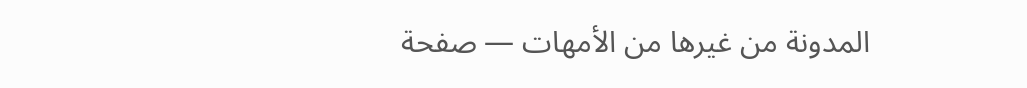المدونة من غيرها من الأمهات — صفحة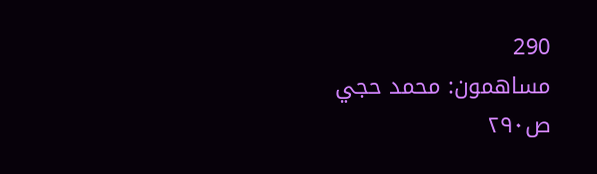290
مساهمون: محمد حجي
ص٢٩٠